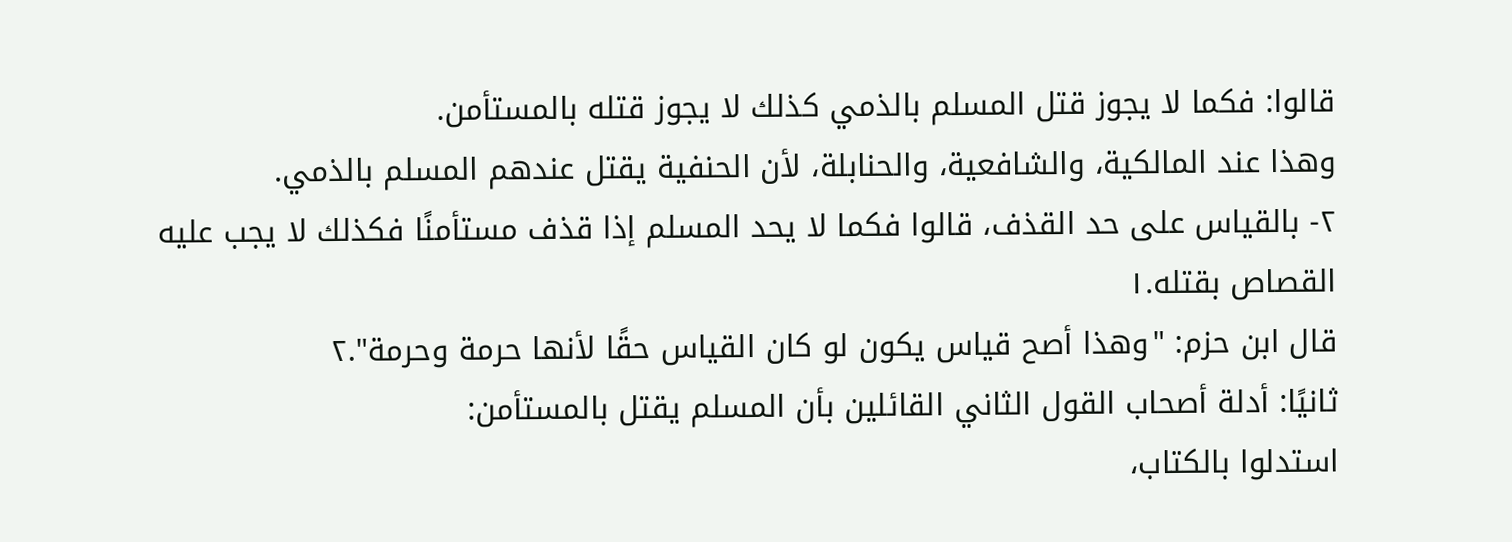قالوا: فكما لا يجوز قتل المسلم بالذمي كذلك لا يجوز قتله بالمستأمن.
وهذا عند المالكية، والشافعية، والحنابلة، لأن الحنفية يقتل عندهم المسلم بالذمي.
٢- بالقياس على حد القذف، قالوا فكما لا يحد المسلم إذا قذف مستأمنًا فكذلك لا يجب عليه القصاص بقتله.١
قال ابن حزم: "وهذا أصح قياس يكون لو كان القياس حقًا لأنها حرمة وحرمة".٢
ثانيًا: أدلة أصحاب القول الثاني القائلين بأن المسلم يقتل بالمستأمن:
استدلوا بالكتاب،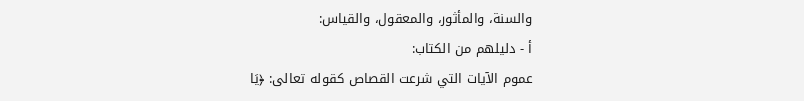والسنة، والمأثور، والمعقول، والقياس:
أ - دليلهم من الكتاب:
عموم الآيات التي شرعت القصاص كقوله تعالى: ﴿يَا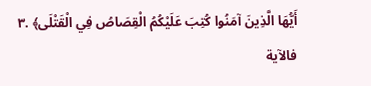أَيُّهَا الَّذِينَ آمَنُوا كُتِبَ عَلَيْكُمُ الْقِصَاصُ فِي الْقَتْلَى﴾ .٣
فالآية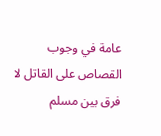عامة في وجوب القصاص على القاتل لا فرق بين مسلم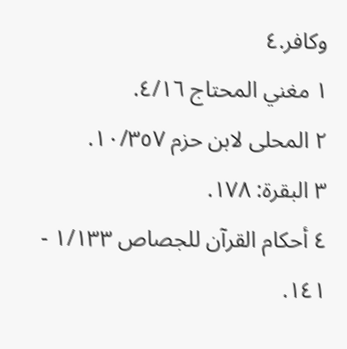وكافر.٤
١ مغني المحتاج ٤/١٦.
٢ المحلى لابن حزم ١٠/٣٥٧.
٣ البقرة: ١٧٨.
٤ أحكام القرآن للجصاص ١/١٣٣ - ١٤١.